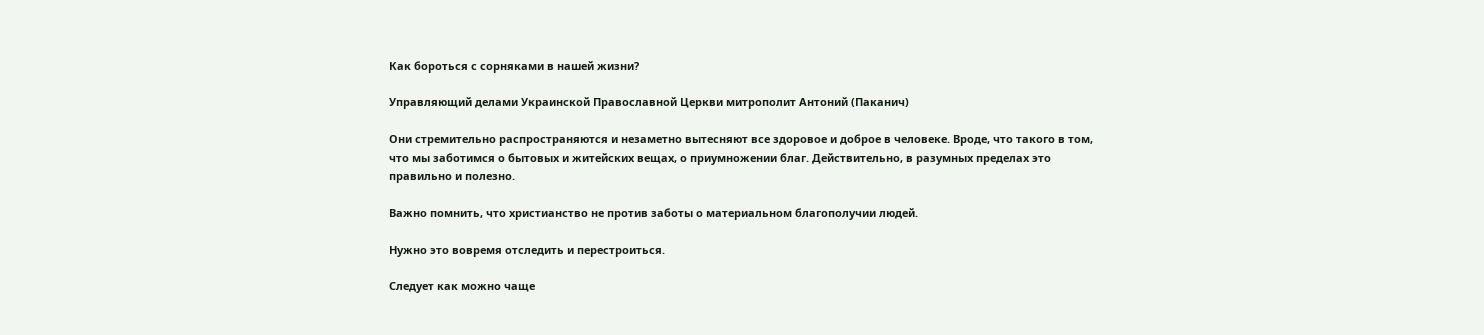Как бороться с сорняками в нашей жизни?

Управляющий делами Украинской Православной Церкви митрополит Антоний (Паканич)

Они стремительно распространяются и незаметно вытесняют все здоровое и доброе в человеке. Вроде, что такого в том, что мы заботимся о бытовых и житейских вещах, о приумножении благ. Действительно, в разумных пределах это правильно и полезно.

Важно помнить, что христианство не против заботы о материальном благополучии людей.

Нужно это вовремя отследить и перестроиться.

Следует как можно чаще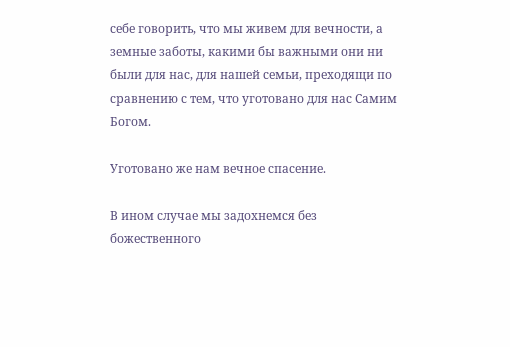себе говорить, что мы живем для вечности, а земные заботы, какими бы важными они ни были для нас, для нашей семьи, преходящи по сравнению с тем, что уготовано для нас Самим Богом.

Уготовано же нам вечное спасение.

В ином случае мы задохнемся без божественного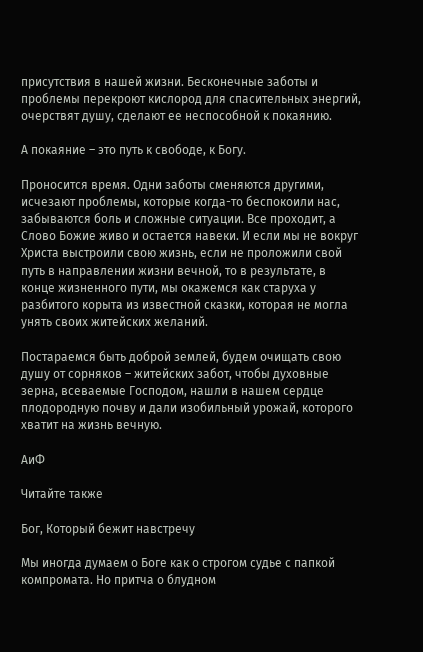присутствия в нашей жизни. Бесконечные заботы и проблемы перекроют кислород для спасительных энергий, очерствят душу, сделают ее неспособной к покаянию.

А покаяние – это путь к свободе, к Богу.

Проносится время. Одни заботы сменяются другими, исчезают проблемы, которые когда-то беспокоили нас, забываются боль и сложные ситуации. Все проходит, а Слово Божие живо и остается навеки. И если мы не вокруг Христа выстроили свою жизнь, если не проложили свой путь в направлении жизни вечной, то в результате, в конце жизненного пути, мы окажемся как старуха у разбитого корыта из известной сказки, которая не могла унять своих житейских желаний.

Постараемся быть доброй землей, будем очищать свою душу от сорняков – житейских забот, чтобы духовные зерна, всеваемые Господом, нашли в нашем сердце плодородную почву и дали изобильный урожай, которого хватит на жизнь вечную.

АиФ

Читайте также

Бог, Который бежит навстречу

Мы иногда думаем о Боге как о строгом судье с папкой компромата. Но притча о блудном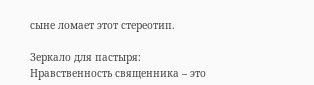сыне ломает этот стереотип.

Зеркало для пастыря: Нравственность священника – это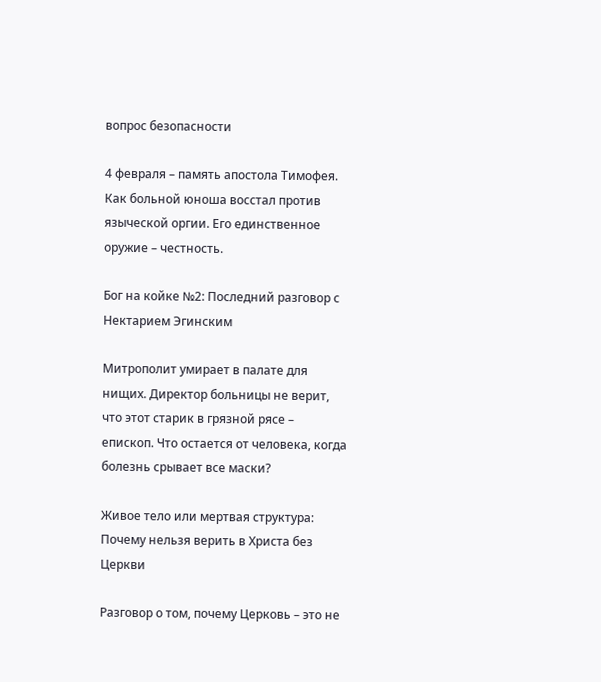вопрос безопасности

4 февраля – память апостола Тимофея. Как больной юноша восстал против языческой оргии. Его единственное оружие – честность.

Бог на койке №2: Последний разговор с Нектарием Эгинским

Митрополит умирает в палате для нищих. Директор больницы не верит, что этот старик в грязной рясе – епископ. Что остается от человека, когда болезнь срывает все маски?

Живое тело или мертвая структура: Почему нельзя верить в Христа без Церкви

Разговор о том, почему Церковь – это не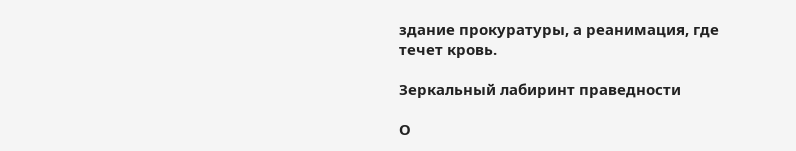здание прокуратуры, а реанимация, где течет кровь.

Зеркальный лабиринт праведности

О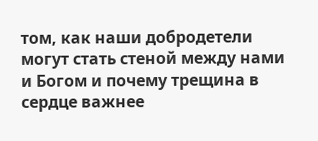том, как наши добродетели могут стать стеной между нами и Богом и почему трещина в сердце важнее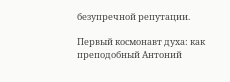безупречной репутации.

Первый космонавт духа: как преподобный Антоний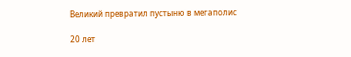Великий превратил пустыню в мегаполис

20 лет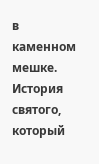в каменном мешке. История святого, который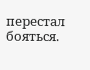перестал бояться.